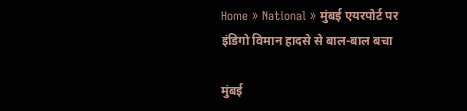Home » National » मुंबई एयरपोर्ट पर इंडिगो विमान हादसे से बाल-बाल बचा

मुंबई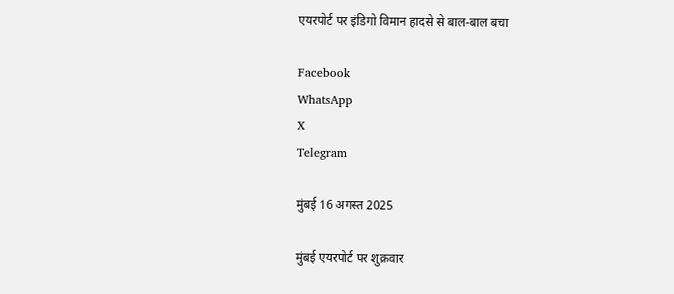एयरपोर्ट पर इंडिगो विमान हादसे से बाल-बाल बचा

Facebook
WhatsApp
X
Telegram

मुंबई 16 अगस्त 2025

मुंबई एयरपोर्ट पर शुक्रवार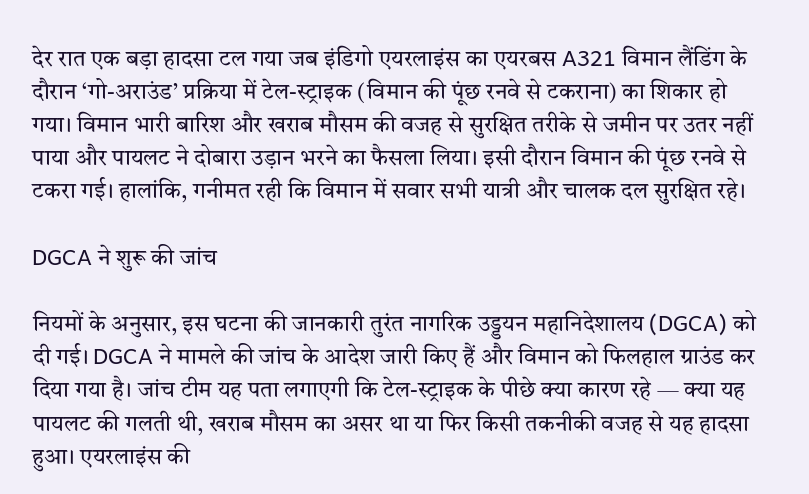देर रात एक बड़ा हादसा टल गया जब इंडिगो एयरलाइंस का एयरबस A321 विमान लैंडिंग के दौरान ‘गो-अराउंड’ प्रक्रिया में टेल-स्ट्राइक (विमान की पूंछ रनवे से टकराना) का शिकार हो गया। विमान भारी बारिश और खराब मौसम की वजह से सुरक्षित तरीके से जमीन पर उतर नहीं पाया और पायलट ने दोबारा उड़ान भरने का फैसला लिया। इसी दौरान विमान की पूंछ रनवे से टकरा गई। हालांकि, गनीमत रही कि विमान में सवार सभी यात्री और चालक दल सुरक्षित रहे।

DGCA ने शुरू की जांच

नियमों के अनुसार, इस घटना की जानकारी तुरंत नागरिक उड्डयन महानिदेशालय (DGCA) को दी गई। DGCA ने मामले की जांच के आदेश जारी किए हैं और विमान को फिलहाल ग्राउंड कर दिया गया है। जांच टीम यह पता लगाएगी कि टेल-स्ट्राइक के पीछे क्या कारण रहे — क्या यह पायलट की गलती थी, खराब मौसम का असर था या फिर किसी तकनीकी वजह से यह हादसा हुआ। एयरलाइंस की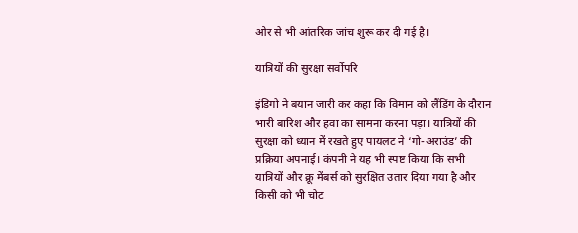ओर से भी आंतरिक जांच शुरू कर दी गई है।

यात्रियों की सुरक्षा सर्वोपरि

इंडिगो ने बयान जारी कर कहा कि विमान को लैंडिंग के दौरान भारी बारिश और हवा का सामना करना पड़ा। यात्रियों की सुरक्षा को ध्यान में रखते हुए पायलट ने ‘गो-अराउंड’ की प्रक्रिया अपनाई। कंपनी ने यह भी स्पष्ट किया कि सभी यात्रियों और क्रू मेंबर्स को सुरक्षित उतार दिया गया है और किसी को भी चोट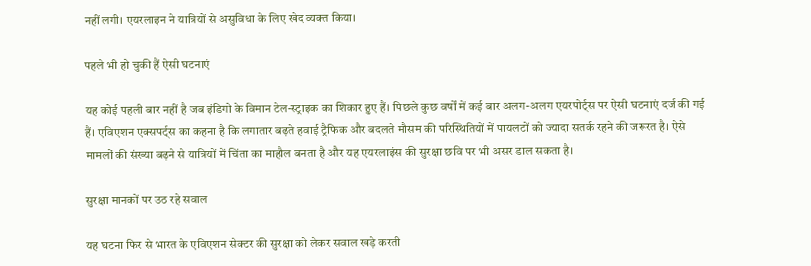नहीं लगी। एयरलाइन ने यात्रियों से असुविधा के लिए खेद व्यक्त किया।

पहले भी हो चुकी हैं ऐसी घटनाएं

यह कोई पहली बार नहीं है जब इंडिगो के विमान टेल-स्ट्राइक का शिकार हुए हैं। पिछले कुछ वर्षों में कई बार अलग-अलग एयरपोर्ट्स पर ऐसी घटनाएं दर्ज की गई हैं। एविएशन एक्सपर्ट्स का कहना है कि लगातार बढ़ते हवाई ट्रैफिक और बदलते मौसम की परिस्थितियों में पायलटों को ज्यादा सतर्क रहने की जरूरत है। ऐसे मामलों की संख्या बढ़ने से यात्रियों में चिंता का माहौल बनता है और यह एयरलाइंस की सुरक्षा छवि पर भी असर डाल सकता है।

सुरक्षा मानकों पर उठ रहे सवाल

यह घटना फिर से भारत के एविएशन सेक्टर की सुरक्षा को लेकर सवाल खड़े करती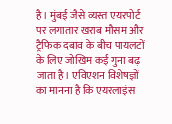है। मुंबई जैसे व्यस्त एयरपोर्ट पर लगातार खराब मौसम और ट्रैफिक दबाव के बीच पायलटों के लिए जोखिम कई गुना बढ़ जाता है। एविएशन विशेषज्ञों का मानना है कि एयरलाइंस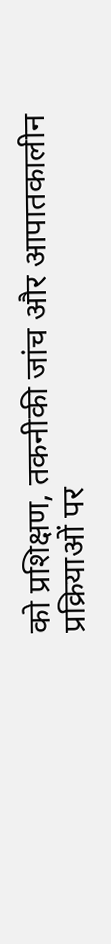को प्रशिक्षण, तकनीकी जांच और आपातकालीन प्रक्रियाओं पर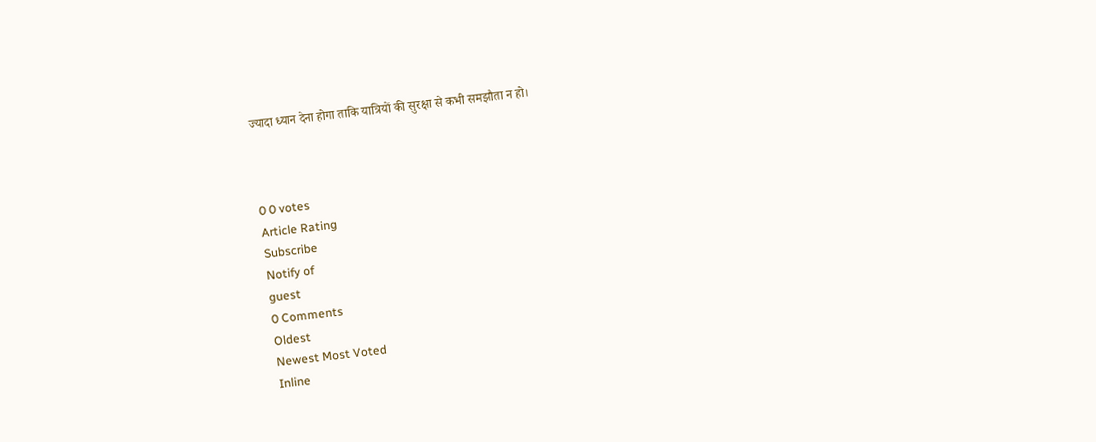ज्यादा ध्यान देना होगा ताकि यात्रियों की सुरक्षा से कभी समझौता न हो।



0 0 votes
Article Rating
Subscribe
Notify of
guest
0 Comments
Oldest
Newest Most Voted
Inline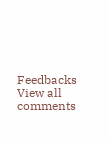Feedbacks
View all comments